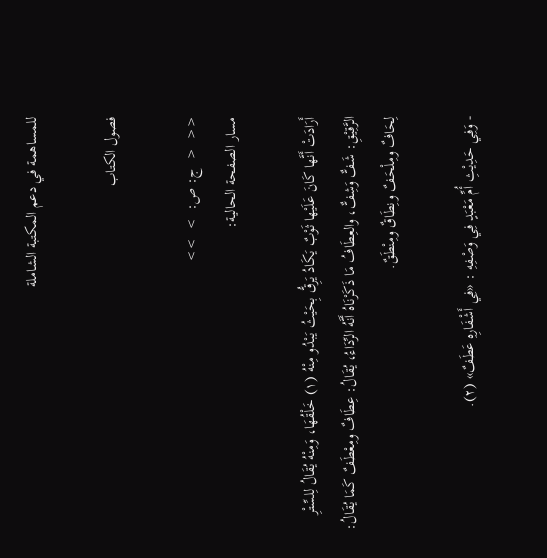للمساهمة في دعم المكتبة الشاملة

فصول الكتاب

<<  <  ج: ص:  >  >>
مسار الصفحة الحالية:

أَرَادَتْ أَنَّها كَانَ عَلَيْها ثَوْبٌ يَكَادُ يَرِقُّ بِحَيْثُ يَبْدُو مِنْهُ (١) خَلْقُهَا، وَمِنْهُ يُقَالُ لِلسِّتْرِ الرَّقِيْقِ: شَفٌّ وَشِفٌّ، والعِطَافُ مَا ذَكَرْنَاهُ أَنَّهُ الرِّدَاءُ، يُقَالُ: عِطَافٌ ومِعْطَفٌ كَمَا يُقَالُ: لِحَافٌ ومِلْحَفٌ ونِطَاقٌ ومِنْطَقٌ.

- وَفِي حَدِيْثِ أُمِّ مَعْبَدٍ فِي وَصْفِهِ : «فِي أَشْفَارِهِ عَطَفٌ» (٢).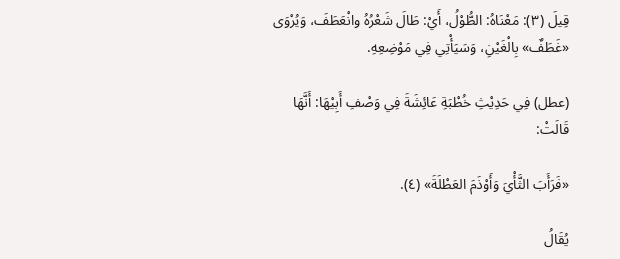قِيلَ (٣): مَعْنَاهُ: الطُّوْلُ، أَيْ: طَالَ شَعْرُهُ وانْعَطَفَ، وَيُرْوَى «غَطَفٌ» بِالْغَيْنِ، وَسَيَأْتِي فِي مَوْضِعِهِ.

(عطل) فِي حَدِيْثِ خُطْبَةِ عَائِشَةَ فِي وَصْفِ أَبِيْهَا: أَنَّهَا قَالَتْ:

«فَرَأَبَ الثَّأْيَ وَأَوْذَمَ العَطْلَةَ» (٤).

يُقَالُ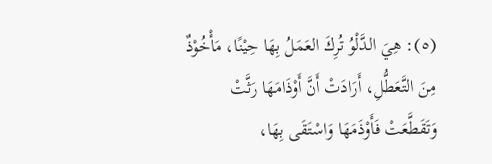(٥): هِيَ الدَّلْوُ تُرِكَ العَمَلُ بِهَا حِيْنًا، مَأْخُوْذٌ مِنَ التَّعَطُّلِ، أَرَادَتْ أَنَّ أَوْذَامَهَا رَثَّتْ وَتَقَطَّعَتْ فَأَوْذَمَهَا وَاسْتَقَى بِهَا،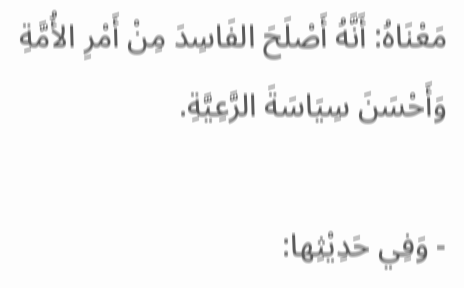مَعْنَاهُ: أَنَّهُ أَصْلَحَ الفَاسِدَ مِنْ أَمْرِ الأُمَّةِ وَأَحْسَنَ سِيَاسَةَ الرَّعِيَّةِ.

- وَفِي حَدِيْثِها: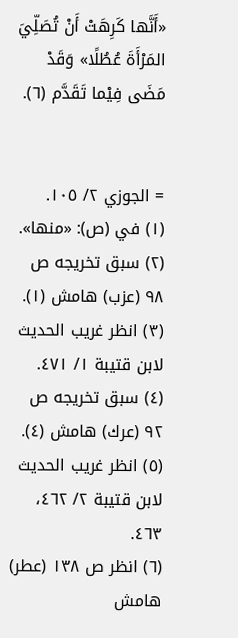«أَنَّها كَرِهَتْ أَنْ تُصَلِّيَ المَرْأَةَ عُطُلًا» وَقَدْ مَضَى فِيْما تَقَدَّم (٦).


= الجوزي ٢/ ١٠٥.
(١) في (ص): «منها».
(٢) سبق تخريجه ص ٩٨ (عزب) هامش (١).
(٣) انظر غريب الحديث لابن قتيبة ١/ ٤٧١.
(٤) سبق تخريجه ص ٩٢ (عرك) هامش (٤).
(٥) انظر غريب الحديث لابن قتيبة ٢/ ٤٦٢، ٤٦٣.
(٦) انظر ص ١٣٨ (عطر) هامش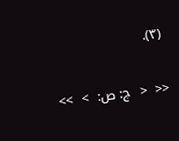(٣).

<<  <  ج: ص:  >  >>